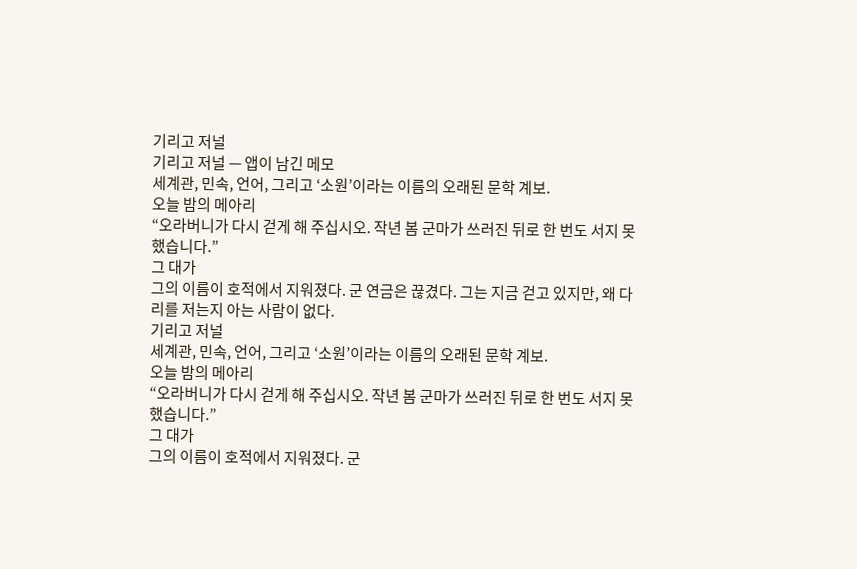기리고 저널
기리고 저널 — 앱이 남긴 메모
세계관, 민속, 언어, 그리고 ‘소원’이라는 이름의 오래된 문학 계보.
오늘 밤의 메아리
“오라버니가 다시 걷게 해 주십시오. 작년 봄 군마가 쓰러진 뒤로 한 번도 서지 못했습니다.”
그 대가
그의 이름이 호적에서 지워졌다. 군 연금은 끊겼다. 그는 지금 걷고 있지만, 왜 다리를 저는지 아는 사람이 없다.
기리고 저널
세계관, 민속, 언어, 그리고 ‘소원’이라는 이름의 오래된 문학 계보.
오늘 밤의 메아리
“오라버니가 다시 걷게 해 주십시오. 작년 봄 군마가 쓰러진 뒤로 한 번도 서지 못했습니다.”
그 대가
그의 이름이 호적에서 지워졌다. 군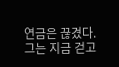연금은 끊겼다. 그는 지금 걷고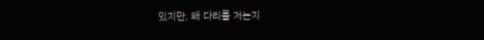있지만, 왜 다리를 저는지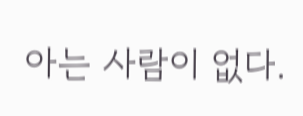아는 사람이 없다.